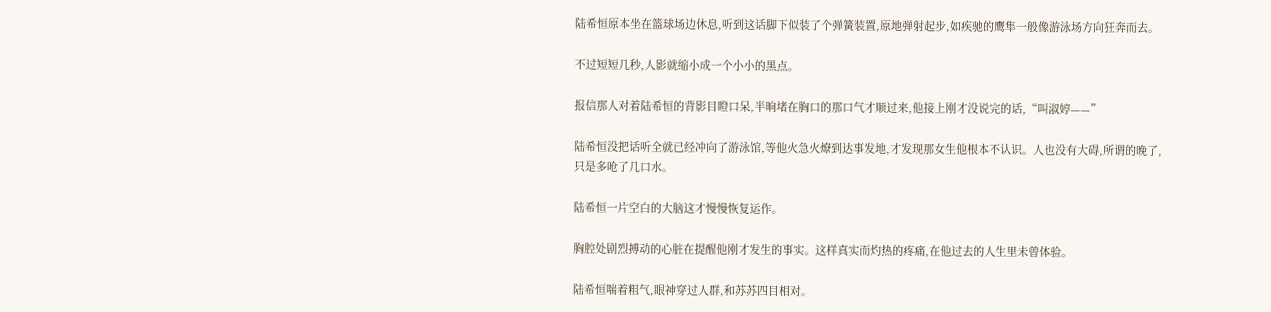陆希恒原本坐在篮球场边休息,听到这话脚下似装了个弹簧装置,原地弹射起步,如疾驰的鹰隼一般像游泳场方向狂奔而去。

不过短短几秒,人影就缩小成一个小小的黑点。

报信那人对着陆希恒的背影目瞪口呆,半晌堵在胸口的那口气才顺过来,他接上刚才没说完的话,“叫淑婷——”

陆希恒没把话听全就已经冲向了游泳馆,等他火急火燎到达事发地,才发现那女生他根本不认识。人也没有大碍,所谓的晚了,只是多呛了几口水。

陆希恒一片空白的大脑这才慢慢恢复运作。

胸腔处剧烈搏动的心脏在提醒他刚才发生的事实。这样真实而灼热的疼痛,在他过去的人生里未曾体验。

陆希恒喘着粗气,眼神穿过人群,和苏苏四目相对。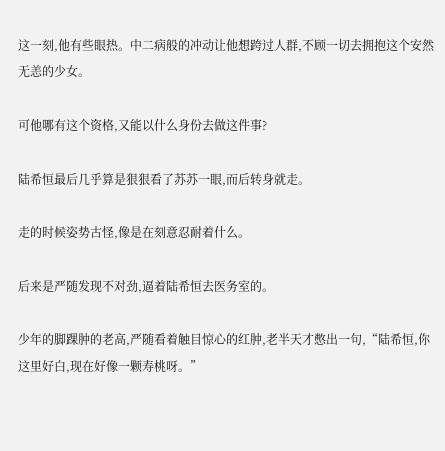这一刻,他有些眼热。中二病般的冲动让他想跨过人群,不顾一切去拥抱这个安然无恙的少女。

可他哪有这个资格,又能以什么身份去做这件事?

陆希恒最后几乎算是狠狠看了苏苏一眼,而后转身就走。

走的时候姿势古怪,像是在刻意忍耐着什么。

后来是严随发现不对劲,逼着陆希恒去医务室的。

少年的脚踝肿的老高,严随看着触目惊心的红肿,老半天才憋出一句,“陆希恒,你这里好白,现在好像一颗寿桃呀。”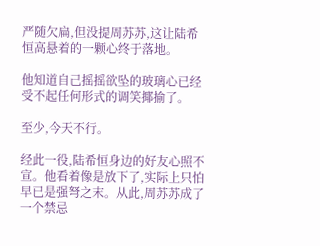严随欠扁,但没提周苏苏,这让陆希恒高悬着的一颗心终于落地。

他知道自己摇摇欲坠的玻璃心已经受不起任何形式的调笑揶揄了。

至少,今天不行。

经此一役,陆希恒身边的好友心照不宣。他看着像是放下了,实际上只怕早已是强弩之末。从此,周苏苏成了一个禁忌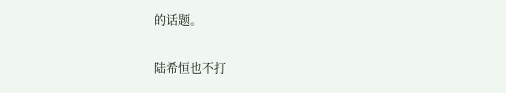的话题。

陆希恒也不打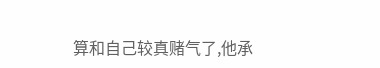算和自己较真赌气了,他承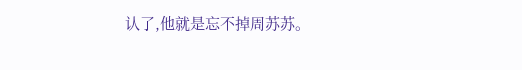认了,他就是忘不掉周苏苏。